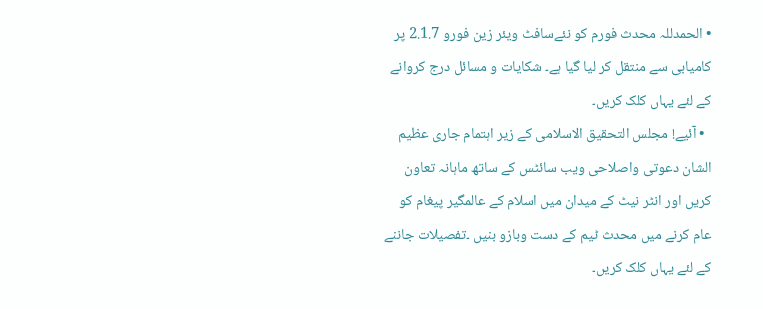• الحمدللہ محدث فورم کو نئےسافٹ ویئر زین فورو 2.1.7 پر کامیابی سے منتقل کر لیا گیا ہے۔ شکایات و مسائل درج کروانے کے لئے یہاں کلک کریں۔
  • آئیے! مجلس التحقیق الاسلامی کے زیر اہتمام جاری عظیم الشان دعوتی واصلاحی ویب سائٹس کے ساتھ ماہانہ تعاون کریں اور انٹر نیٹ کے میدان میں اسلام کے عالمگیر پیغام کو عام کرنے میں محدث ٹیم کے دست وبازو بنیں ۔تفصیلات جاننے کے لئے یہاں کلک کریں۔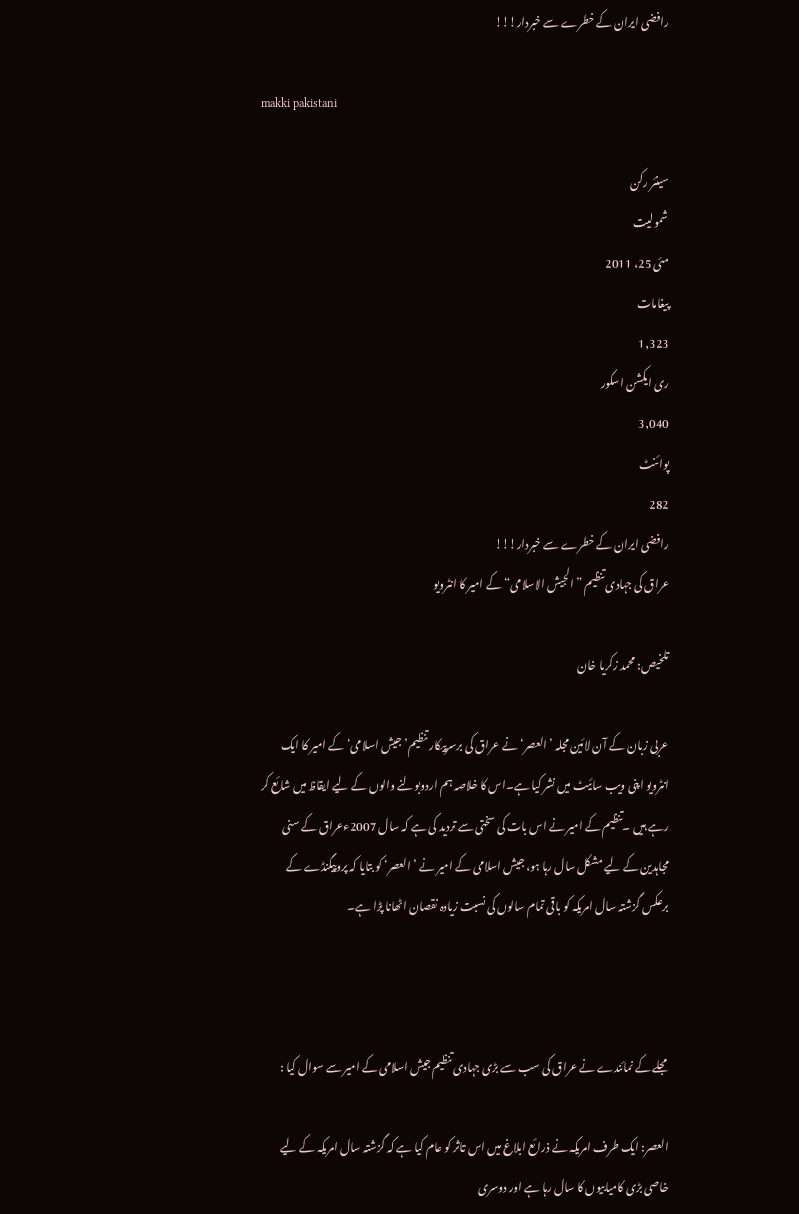رافضی ایران کے خطرے سے خبردار!!!

makki pakistani

سینئر رکن
شمولیت
مئی 25، 2011
پیغامات
1,323
ری ایکشن اسکور
3,040
پوائنٹ
282
رافضی ایران کے خطرے سے خبردار!!!
عراق کی جہادی تنظیم ”الجیش الاسلامی“ کے امیر کا انٹرویو

تلخیص: محمد زکریا خان

عربی زبان کے آن لائین مجلہ ’العصر‘ نے عراق کی برسرپیکار تنظیم’ جیش اسلامی‘ کے امیر کا ایک انٹرویو اپنی ویب سائیٹ میں نشر کیا ہے۔اس کا خلاصہ ہم اردوبولنے والوں کے لیے ایقاظ میں شائع کر رہے ہیں ۔تنظیم کے امیر نے اس بات کی سختی سے تردید کی ہے کہ سال 2007ءعراق کے سنی مجاہدین کے لیے مشکل سال رہا ہو، جیش اسلامی کے امیر نے ’العصر‘ کو بتایا کہ پروپیگنڈے کے برعکس گزشتہ سال امریکہ کو باقی تمام سالوں کی نسبت زیادہ نقصان اٹھانا پڑا ہے۔



مجلے کے نمائندے نے عراق کی سب سے بڑی جہادی تنظیم جیش اسلامی کے امیر سے سوال کیا :

العصر: ایک طرف امریکہ نے ذرائع ابلاغ میں اس تاثر کو عام کیا ہے کہ گزشتہ سال امریکہ کے لیے خاصی بڑی کامیابیوں کا سال رہا ہے اور دوسری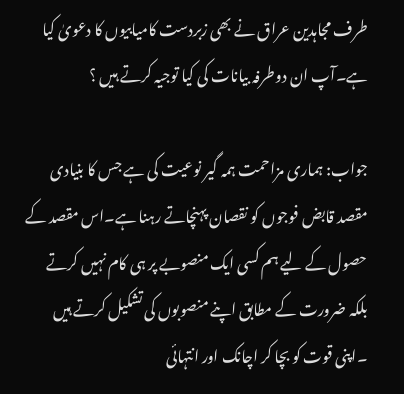طرف مجاہدین عراق نے بھی زبردست کامیابیوں کا دعویٰ کیا ہے۔آپ ان دوطرفہ بیانات کی کیا توجیہ کرتے ہیں ؟

جواب: ہماری مزاحمت ہمہ گیر نوعیت کی ہے جس کا بنیادی مقصد قابض فوجوں کو نقصان پہنچاتے رہنا ہے۔اس مقصد کے حصول کے لیے ہم کسی ایک منصوبے پر ہی کام نہیں کرتے بلکہ ضرورت کے مطابق اپنے منصوبوں کی تشکیل کرتے ہیں ۔اپنی قوت کو بچا کر اچانک اور انتہائی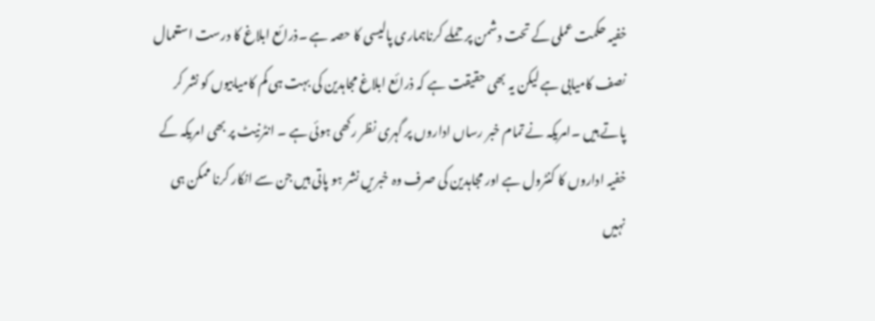خفیہ حکمت عملی کے تحت دشمن پر حملے کرناہماری پالیسی کا حصہ ہے ۔ذرائع ابلاغ کا درست استعمال نصف کامیابی ہے لیکن یہ بھی حقیقت ہے کہ ذرائع ابلاغ مجاہدین کی بہت ہی کم کامیابیوں کو نشر کر پاتے ہیں ۔امریکہ نے تمام خبر رساں اداروں پر گہری نظر رکھی ہوئی ہے ۔ انٹرنیٹ پر بھی امریکہ کے خفیہ اداروں کا کنٹرول ہے اور مجاہدین کی صرف وہ خبریں نشر ہو پاتی ہیں جن سے انکار کرنا ممکن ہی نہیں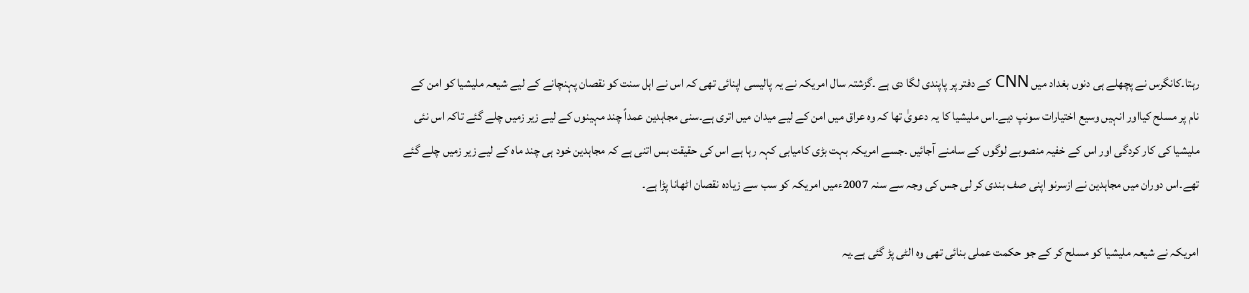رہتا۔کانگرس نے پچھلے ہی دنوں بغداد میں CNN کے دفتر پر پاپندی لگا دی ہے ۔گزشتہ سال امریکہ نے یہ پالیسی اپنائی تھی کہ اس نے اہل سنت کو نقصان پہنچانے کے لیے شیعہ ملیشیا کو امن کے نام پر مسلح کیااور انہیں وسیع اختیارات سونپ دیے۔اس ملیشیا کا یہ دعویٰ تھا کہ وہ عراق میں امن کے لیے میدان میں اتری ہے۔سنی مجاہدین عمداً چند مہینوں کے لیے زیر زمیں چلے گئے تاکہ اس نئی ملیشیا کی کار کردگی اور اس کے خفیہ منصوبے لوگوں کے سامنے آجائیں ۔جسے امریکہ بہت بڑی کامیابی کہہ رہا ہے اس کی حقیقت بس اتنی ہے کہ مجاہدین خود ہی چند ماہ کے لیے زیر زمیں چلے گئے تھے۔اس دوران میں مجاہدین نے ازسرنو اپنی صف بندی کر لی جس کی وجہ سے سنہ 2007ءمیں امریکہ کو سب سے زیادہ نقصان اٹھانا پڑا ہے۔

امریکہ نے شیعہ ملیشیا کو مسلح کر کے جو حکمت عملی بنائی تھی وہ الٹی پڑ گئی ہے۔یہ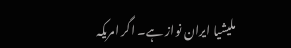ملیشیا ایران نواز ہے۔ اگر امریکہ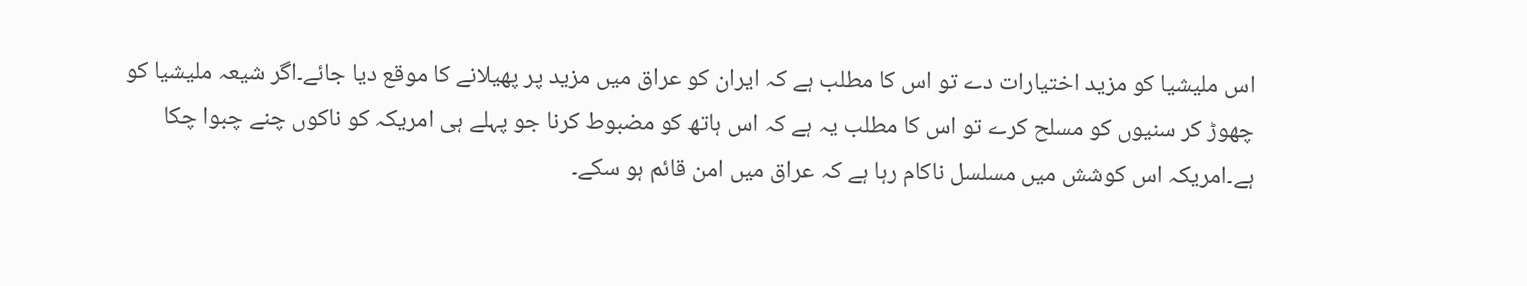اس ملیشیا کو مزید اختیارات دے تو اس کا مطلب ہے کہ ایران کو عراق میں مزید پر پھیلانے کا موقع دیا جائے۔اگر شیعہ ملیشیا کو چھوڑ کر سنیوں کو مسلح کرے تو اس کا مطلب یہ ہے کہ اس ہاتھ کو مضبوط کرنا جو پہلے ہی امریکہ کو ناکوں چنے چبوا چکا ہے۔امریکہ اس کوشش میں مسلسل ناکام رہا ہے کہ عراق میں امن قائم ہو سکے۔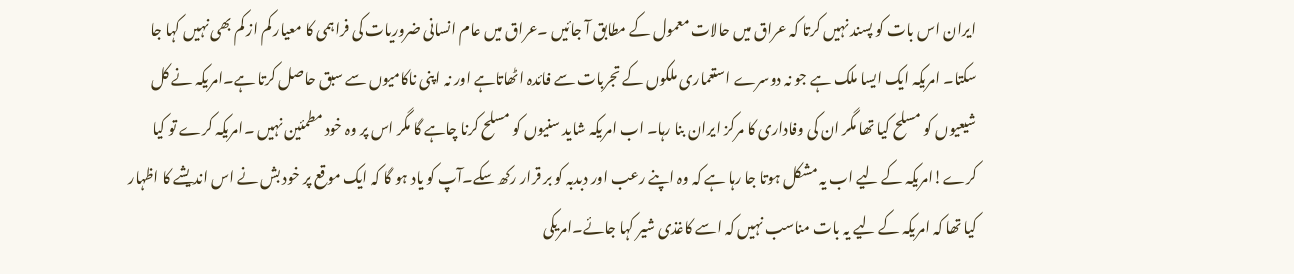ایران اس بات کو پسند نہیں کرتا کہ عراق میں حالات معمول کے مطابق آ جائیں ۔عراق میں عام انسانی ضروریات کی فراہمی کا معیار کم از کم بھی نہیں کہا جا سکتا۔ امریکہ ایک ایسا ملک ہے جو نہ دوسرے استعماری ملکوں کے تجربات سے فائدہ اٹھاتاہے اور نہ اپنی ناکامیوں سے سبق حاصل کرتا ہے۔امریکہ نے کل شیعیوں کو مسلح کیا تھا مگر ان کی وفاداری کا مرکز ایران بنا رہا۔ اب امریکہ شاید سنیوں کو مسلح کرنا چاہے گا مگر اس پر وہ خود مطمئین نہیں ۔امریکہ کرے تو کیا کرے!امریکہ کے لیے اب یہ مشکل ہوتا جا رہا ہے کہ وہ اپنے رعب اور دبدبہ کو بر قرار رکھ سکے۔آپ کو یاد ہو گا کہ ایک موقع پر خود بش نے اس اندیشے کا اظہار کیا تھا کہ امریکہ کے لیے یہ بات مناسب نہیں کہ اسے کاغذی شیر کہا جائے۔امریکی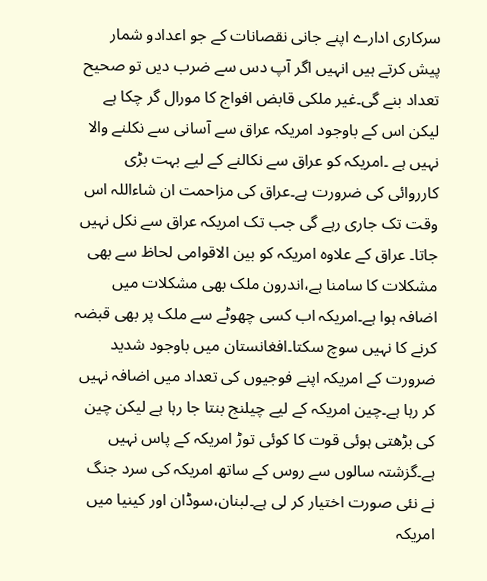سرکاری ادارے اپنے جانی نقصانات کے جو اعدادو شمار پیش کرتے ہیں انہیں اگر آپ دس سے ضرب دیں تو صحیح تعداد بنے گی۔غیر ملکی قابض افواج کا مورال گر چکا ہے لیکن اس کے باوجود امریکہ عراق سے آسانی سے نکلنے والا نہیں ہے ۔امریکہ کو عراق سے نکالنے کے لیے بہت بڑی کارروائی کی ضرورت ہے۔عراق کی مزاحمت ان شاءاللہ اس وقت تک جاری رہے گی جب تک امریکہ عراق سے نکل نہیں جاتا۔ عراق کے علاوہ امریکہ کو بین الاقوامی لحاظ سے بھی مشکلات کا سامنا ہے،اندرون ملک بھی مشکلات میں اضافہ ہوا ہے۔امریکہ اب کسی چھوٹے سے ملک پر بھی قبضہ کرنے کا نہیں سوچ سکتا۔افغانستان میں باوجود شدید ضرورت کے امریکہ اپنے فوجیوں کی تعداد میں اضافہ نہیں کر رہا ہے۔چین امریکہ کے لیے چیلنج بنتا جا رہا ہے لیکن چین کی بڑھتی ہوئی قوت کا کوئی توڑ امریکہ کے پاس نہیں ہے۔گزشتہ سالوں سے روس کے ساتھ امریکہ کی سرد جنگ نے نئی صورت اختیار کر لی ہے۔لبنان،سوڈان اور کینیا میں امریکہ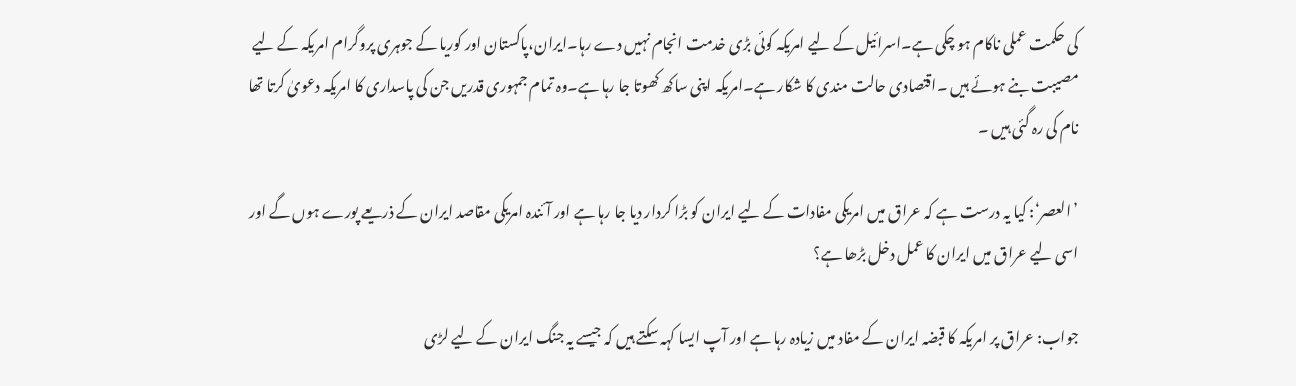کی حکمت عملی ناکام ہو چکی ہے۔اسرائیل کے لیے امریکہ کوئی بڑی خدمت انجام نہیں دے رہا۔ایران،پاکستان اور کوریا کے جوہری پروگرام امریکہ کے لیے مصیبت بنے ہوئے ہیں ۔اقتصادی حالت مندی کا شکار ہے۔امریکہ اپنی ساکھ کھوتا جا رہا ہے۔وہ تمام جمہوری قدریں جن کی پاسداری کا امریکہ دعویٰ کرتا تھا نام کی رہ گئی ہیں ۔

’العصر‘: کیا یہ درست ہے کہ عراق میں امریکی مفادات کے لیے ایران کو بڑا کردار دیا جا رہا ہے اور آئندہ امریکی مقاصد ایران کے ذریعے پورے ہوں گے اور اسی لیے عراق میں ایران کا عمل دخل بڑھا ہے؟

جواب: عراق پر امریکہ کا قبضہ ایران کے مفاد میں زیادہ رہا ہے اور آپ ایسا کہہ سکتے ہیں کہ جیسے یہ جنگ ایران کے لیے لڑی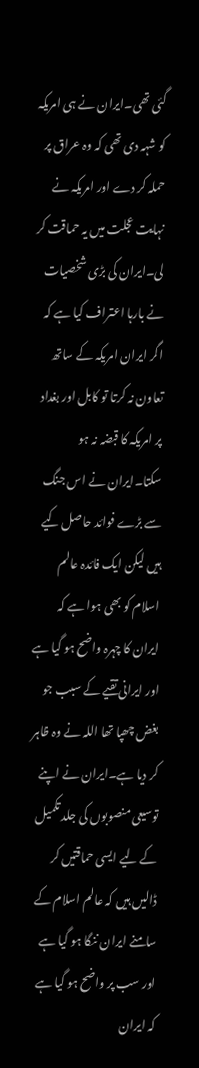گئی تھی۔ایران نے ہی امریکہ کو شہہ دی تھی کہ وہ عراق پر حملہ کر دے اور امریکہ نے نہایت عجلت میں یہ حماقت کر لی۔ایران کی بڑی شخصیات نے بارہا اعتراف کیا ہے کہ اگر ایران امریکہ کے ساتھ تعاون نہ کرتا تو کابل اور بغداد پر امریکہ کا قبضہ نہ ہو سکتا۔ایران نے اس جنگ سے بڑے فوائد حاصل کیے ہیں لیکن ایک فائدہ عالم اسلام کو بھی ہوا ہے کہ ایران کا چہرہ واضح ہو گیا ہے اور ایرانی تقیے کے سبب جو بغض چھپا تھا اللہ نے وہ ظاہر کر دیا ہے۔ایران نے اپنے توسیعی منصوبوں کی جلد تکمیل کے لیے ایسی حماقتیں کر ڈالیں ہیں کہ عالم اسلام کے سامنے ایران ننگا ہو گیا ہے اور سب پر واضح ہو گیا ہے کہ ایران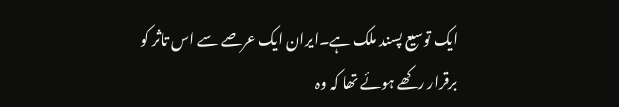ایک توسیع پسند ملک ہے۔ایران ایک عرصے سے اس تاثر کو برقرار رکھے ہوئے تھا کہ وہ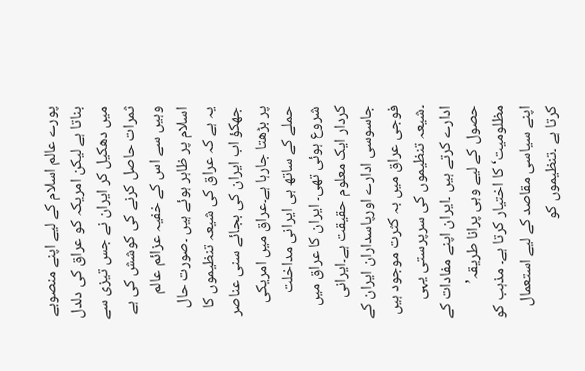پورے عالم اسلام کے لیے اپنے منصوبے بناتا ہے لیکن امریکہ کو عراق کی دلدل میں دھکیل کر ایران نے جس تیزی سے ثمرات حاصل کرنے کی کوشش کی ہے وہیں سے اس کے خفیہ عزائم عالم اسلام پر ظاہر ہوئے ہیں ۔صورت حال یہ ہے کہ عراق کی شیعہ تنظیموں کا جھکؤ اب ایران کی بجائے سنی عناصر پر بڑھتا جارہا ہے۔عراق میں امریکی حملے کے ساتھ ہی ایرانی مداخلت شروع ہوئی تھی۔ ایران کا عراق میں کردار ایک معلوم حقیقت ہے۔ایرانی جاسوسی ادارے اورپاسداران ایران کے فوجی عراق میں بہ کثرت موجود ہیں ۔شیعہ تنظیموں کی سرپرستی یہی ادارے کرتے ہیں ۔ایران اپنے مفادات کے حصول کے لیے وہی پرانا طریقہ’ مظلومیت‘ کا اختیار کرتا ہے۔ مذہب کو اپنے سیاسی مقاصد کے لیے استعمال کرتا ہے ۔تنظیموں کو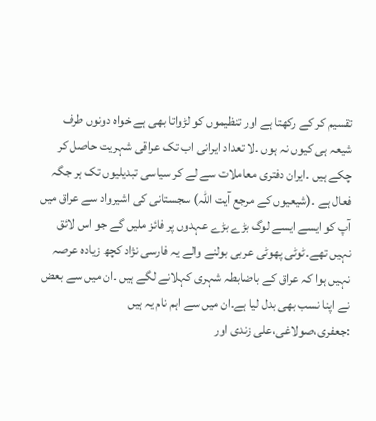تقسیم کر کے رکھتا ہے اور تنظیموں کو لڑواتا بھی ہے خواہ دونوں طرف شیعہ ہی کیوں نہ ہوں ۔لا تعداد ایرانی اب تک عراقی شہریت حاصل کر چکے ہیں ۔ایران دفتری معاملات سے لے کر سیاسی تبدیلیوں تک ہر جگہ فعال ہے ۔(شیعیوں کے مرجع آیت اللہ) سجستانی کی اشیرواد سے عراق میں آپ کو ایسے ایسے لوگ بڑے بڑے عہدوں پر فائز ملیں گے جو اس لائق نہیں تھے۔ٹوٹی پھوٹی عربی بولنے والے یہ فارسی نژاد کچھ زیادہ عرصہ نہیں ہوا کہ عراق کے باضابطہ شہری کہلانے لگے ہیں ۔ان میں سے بعض نے اپنا نسب بھی بدل لیا ہے۔ان میں سے اہم نام یہ ہیں :جعفری،صولاغی،علی زندی اور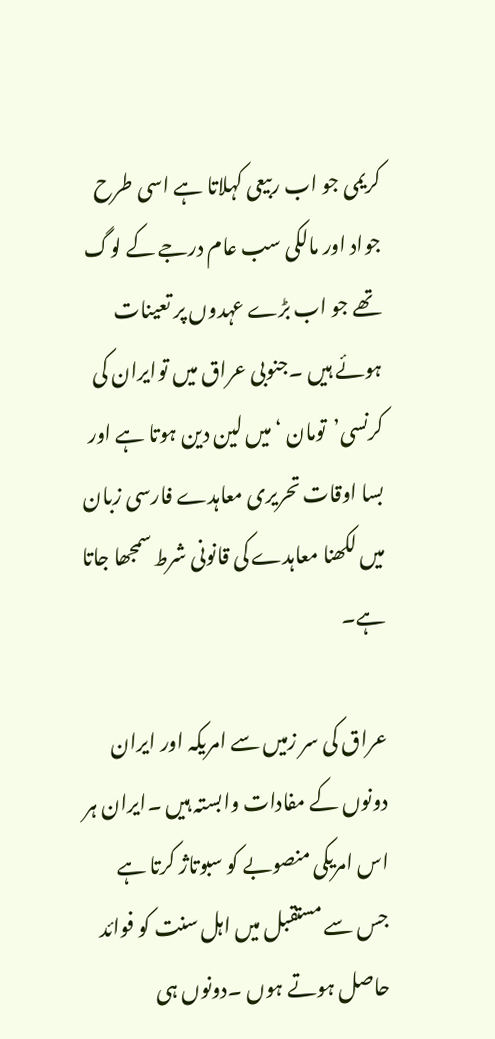کریمی جو اب ربیعی کہلاتا ہے اسی طرح جواد اور مالکی سب عام درجے کے لوگ تھے جو اب بڑے عہدوں پر تعینات ہوئے ہیں ۔جنوبی عراق میں توایران کی کرنسی’تومان ‘میں لین دین ہوتا ہے اور بسا اوقات تحریری معاہدے فارسی زبان میں لکھنا معاہدے کی قانونی شرط سمجھا جاتا ہے۔

عراق کی سر زمیں سے امریکہ اور ایران دونوں کے مفادات وابستہ ہیں ۔ایران ہر اس امریکی منصوبے کو سبوتاژ کرتا ہے جس سے مستقبل میں اہل سنت کو فوائد حاصل ہوتے ہوں ۔دونوں ہی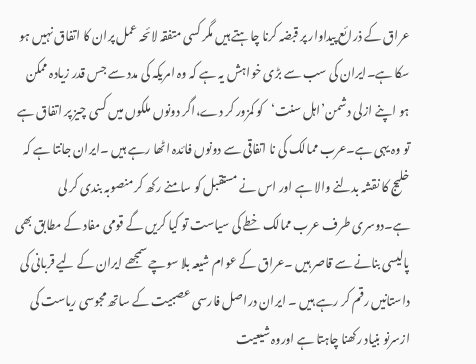عراق کے ذرائع پیداوار پر قبضہ کرنا چاہتے ہیں مگر کسی متفقہ لائحہ عمل پران کا اتفاق نہیں ہو سکا ہے۔ایران کی سب سے بڑی خواہش یہ ہے کہ وہ امریکہ کی مدد سے جس قدر زیادہ ممکن ہو اپنے ازلی دشمن’اہل سنت‘کو کمزور کر دے،اگر دونوں ملکوں میں کسی چیز پر اتفاق ہے تو وہ یہی ہے۔عرب ممالک کی نا اتفاقی سے دونوں فائدہ اٹھا رہے ہیں ۔ایران جانتا ہے کہ خلیج کا نقشہ بدلنے والا ہے اور اس نے مستقبل کو سامنے رکھ کر منصوبہ بندی کر لی ہے۔دوسری طرف عرب ممالک خطے کی سیاست تو کیا کریں گے قومی مفاد کے مطابق بھی پالیسی بنانے سے قاصر ہیں ۔عراق کے عوام شیعہ بلا سوچے سمجھے ایران کے لیے قربانی کی داستانیں رقم کر رہے ہیں ۔ ایران دراصل فارسی عصبیت کے ساتھ مجوسی ریاست کی ازسرنو بنیاد رکھنا چاہتا ہے اوروہ شیعیت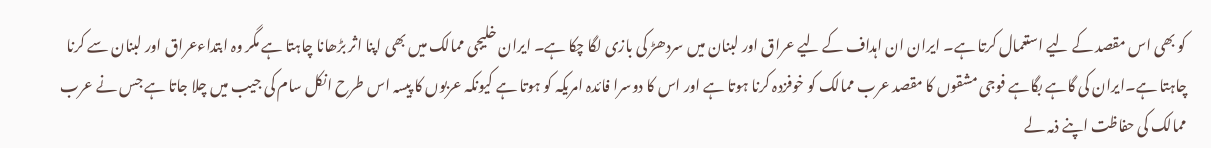کو بھی اس مقصد کے لیے استعمال کرتا ہے۔ ایران ان اہداف کے لیے عراق اور لبنان میں سردھڑ کی بازی لگا چکا ہے۔ ایران خلیجی ممالک میں بھی اپنا اثر بڑھانا چاہتا ہے مگر وہ ابتداءعراق اور لبنان سے کرنا چاہتا ہے۔ایران کی گاہے بگاہے فوجی مشقوں کا مقصد عرب ممالک کو خوفزدہ کرنا ہوتا ہے اور اس کا دوسرا فائدہ امریکہ کو ہوتا ہے کیونکہ عربوں کا پیسہ اس طرح انکل سام کی جیب میں چلا جاتا ہے جس نے عرب ممالک کی حفاظت اپنے ذمہ لے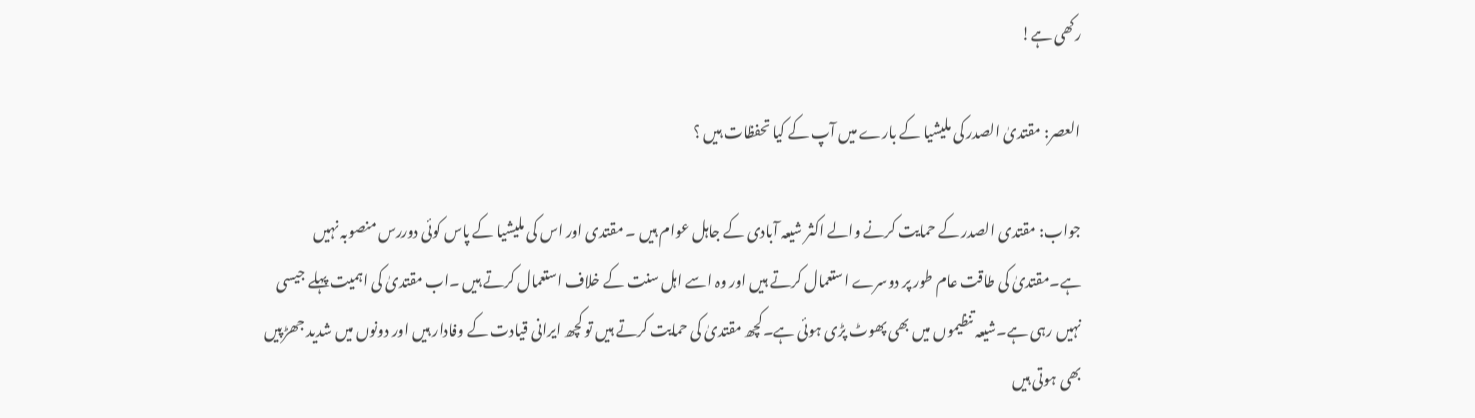رکھی ہے!

العصر: مقتدیٰ الصدر کی ملیشیا کے بارے میں آپ کے کیا تحفظات ہیں ؟

جواب: مقتدی الصدر کے حمایت کرنے والے اکثر شیعہ آبادی کے جاہل عوام ہیں ۔ مقتدی اور اس کی ملیشیا کے پاس کوئی دوررس منصوبہ نہیں ہے۔مقتدیٰ کی طاقت عام طور پر دوسرے استعمال کرتے ہیں اور وہ اسے اہل سنت کے خلاف استعمال کرتے ہیں ۔اب مقتدیٰ کی اہمیت پہلے جیسی نہیں رہی ہے۔شیعہ تنظیموں میں بھی پھوٹ پڑی ہوئی ہے۔کچھ مقتدیٰ کی حمایت کرتے ہیں تو کچھ ایرانی قیادت کے وفادار ہیں اور دونوں میں شدید جھڑپیں بھی ہوتی ہیں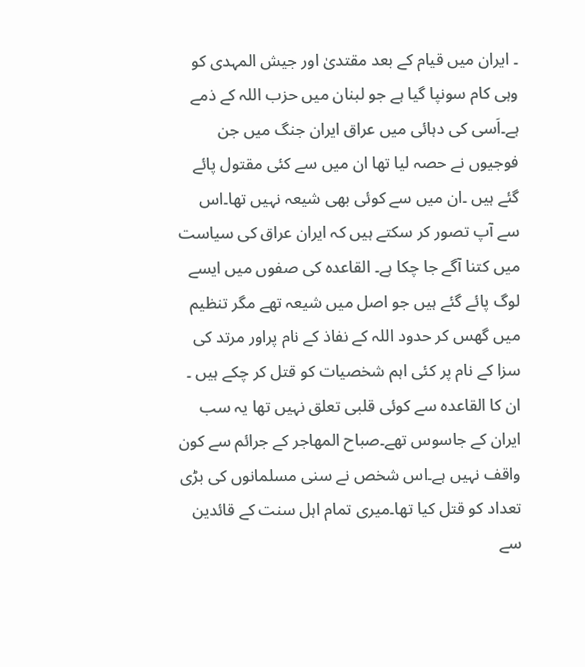۔ ایران میں قیام کے بعد مقتدیٰ اور جیش المہدی کو وہی کام سونپا گیا ہے جو لبنان میں حزب اللہ کے ذمے ہے۔اَسی کی دہائی میں عراق ایران جنگ میں جن فوجیوں نے حصہ لیا تھا ان میں سے کئی مقتول پائے گئے ہیں ۔ان میں سے کوئی بھی شیعہ نہیں تھا۔اس سے آپ تصور کر سکتے ہیں کہ ایران عراق کی سیاست میں کتنا آگے جا چکا ہے۔ القاعدہ کی صفوں میں ایسے لوگ پائے گئے ہیں جو اصل میں شیعہ تھے مگر تنظیم میں گھس کر حدود اللہ کے نفاذ کے نام پراور مرتد کی سزا کے نام پر کئی اہم شخصیات کو قتل کر چکے ہیں ۔ ان کا القاعدہ سے کوئی قلبی تعلق نہیں تھا یہ سب ایران کے جاسوس تھے۔صباح المھاجر کے جرائم سے کون واقف نہیں ہے۔اس شخص نے سنی مسلمانوں کی بڑی تعداد کو قتل کیا تھا۔میری تمام اہل سنت کے قائدین سے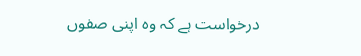درخواست ہے کہ وہ اپنی صفوں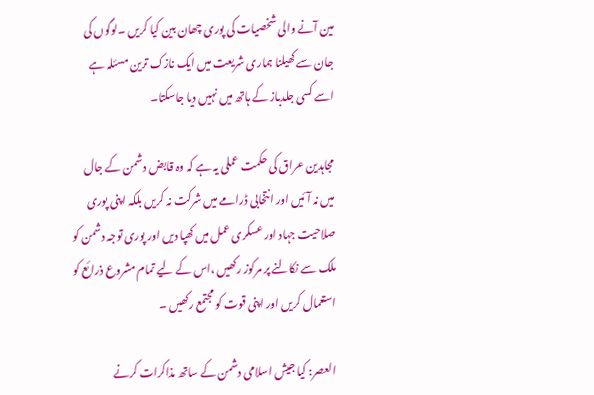مین آنے والی شخصیات کی پوری چھان بین کیا کریں ۔لوگوں کی جان سے کھیلنا ہماری شریعت میں ایک نازک ترین مسئلہ ہے اسے کسی جلدباز کے ہاتھ میں نہیں دیا جاسکتا۔

مجاہدین عراق کی حکمت عملی یہ ہے کہ وہ قابض دشمن کے جال میں نہ آئیں اور انتخابی ڈرامے میں شرکت نہ کریں بلکہ اپنی پوری صلاحیت جہاد اور عسکری عمل میں کھپا دیں اور پوری توجہ دشمن کو ملک سے نکالنے پر مرکوز رکھیں ،اس کے لیے تمام مشروع ذرائع کو استعمال کریں اور اپنی قوت کو مجتمع رکھیں ۔

العصر: کیا جیش اسلامی دشمن کے ساتھ مذاکرات کرنے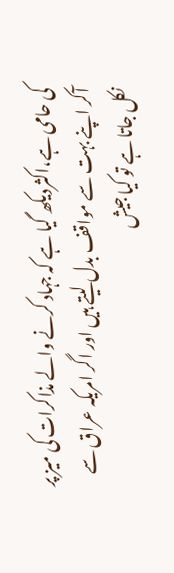کی حامی ہے،اکثردیکھ گیا ہے کہ جہاد کرنے والے مذاکرات کی میز پر آکر اپنے بہت سے مواقف بدل لیتے ہیں اور اگر امریکہ عراق سے نکل جاتا ہے تو کیا جیش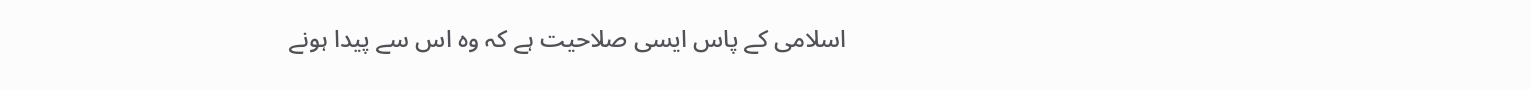اسلامی کے پاس ایسی صلاحیت ہے کہ وہ اس سے پیدا ہونے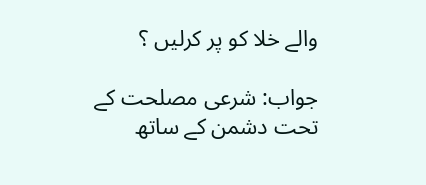والے خلا کو پر کرلیں ؟

جواب: شرعی مصلحت کے تحت دشمن کے ساتھ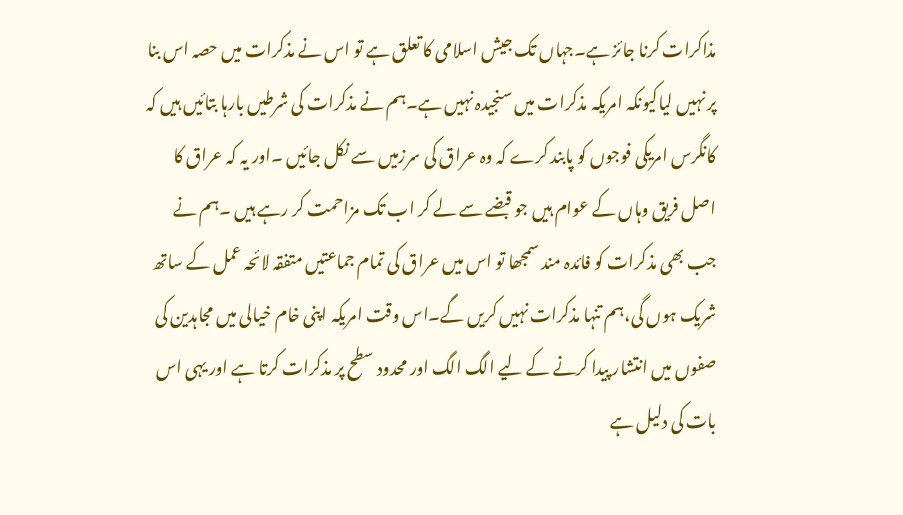مذاکرات کرنا جائز ہے۔جہاں تک جیش اسلامی کا تعلق ہے تو اس نے مذکرات میں حصہ اس بنا پر نہیں لیاکیونکہ امریکہ مذکرات میں سنجیدہ نہیں ہے۔ہم نے مذکرات کی شرطیں بارہا بتائیں ہیں کہ کانگرس امریکی فوجوں کو پابند کرے کہ وہ عراق کی سرزمیں سے نکل جائیں ۔اور یہ کہ عراق کا اصل فریق وہاں کے عوام ہیں جو قبضے سے لے کر اب تک مزاحمت کر رہے ہیں ۔ہم نے جب بھی مذکرات کو فائدہ مند سمجھا تو اس میں عراق کی تمام جماعتیں متفقہ لائحہ عمل کے ساتھ شریک ہوں گی،ہم تنہا مذکرات نہیں کریں گے۔اس وقت امریکہ اپنی خام خیالی میں مجاہدین کی صفوں میں انتشار پیدا کرنے کے لیے الگ الگ اور محدود سطح پر مذکرات کرتا ہے اور یہی اس بات کی دلیل ہے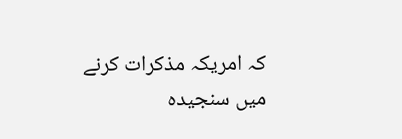کہ امریکہ مذکرات کرنے میں سنجیدہ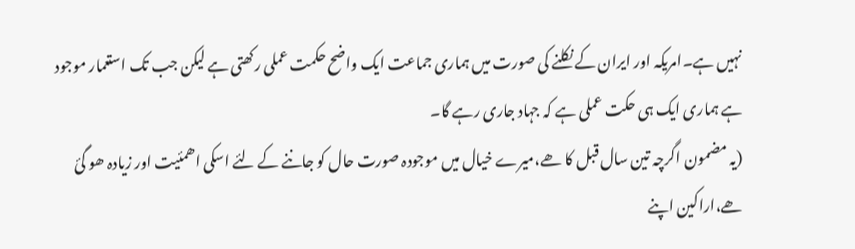نہیں ہے۔امریکہ اور ایران کے نکلنے کی صورت میں ہماری جماعت ایک واضح حکمت عملی رکھتی ہے لیکن جب تک استعمار موجود ہے ہماری ایک ہی حکت عملی ہے کہ جہاد جاری رہے گا۔
(یہ مضمون اگرچہ تین سال قبل کا ھے،میرے خیال میں موجودہ صورت حال کو جاننے کے لئے اسکی اھمئیت اور زیادہ ھو گئ ھے،اراکین اپنے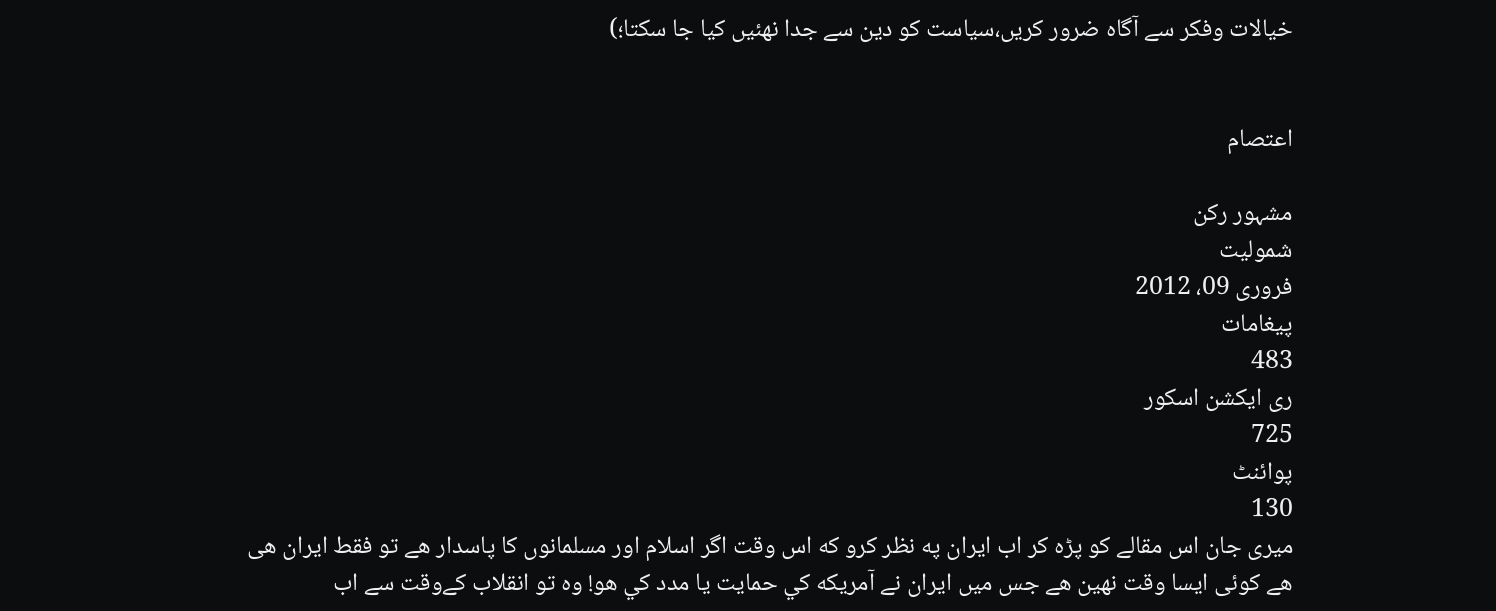خیالات وفکر سے آگاہ ضرور کریں،سیاست کو دین سے جدا نھئیں کیا جا سکتا؛)


اعتصام

مشہور رکن
شمولیت
فروری 09، 2012
پیغامات
483
ری ایکشن اسکور
725
پوائنٹ
130
ميری جان اس مقالے کو پڑه کر اب ايران په نظر کرو که اس وقت اگر اسلام اور مسلمانوں کا پاسدار هے تو فقط ايران هی هے کوئی ايسا وقت نهين هے جس ميں ايران نے آمريکه کي حمايت يا مدد کي هو! وه تو انقلاب کےوقت سے اب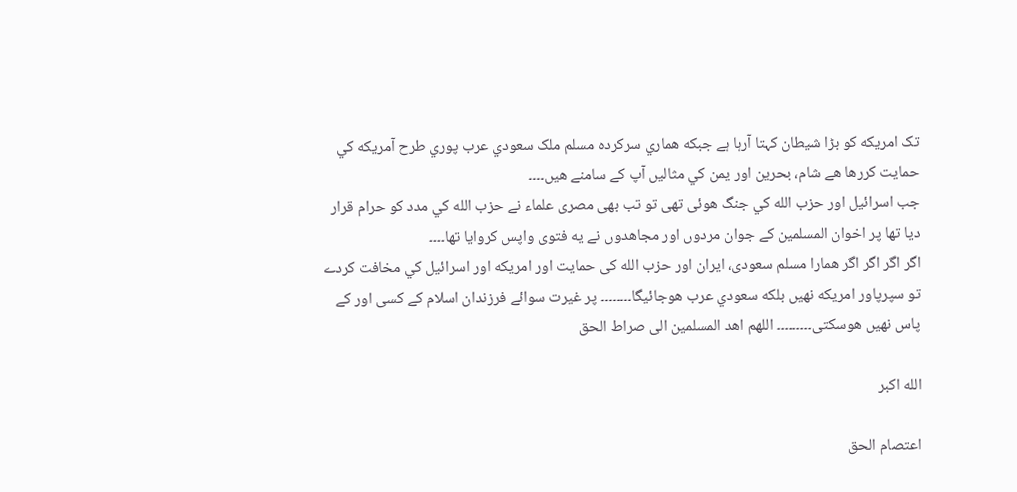تک امريکه کو بڑا شيطان کہتا آرہا ہے جبکه هماري سرکرده مسلم ملک سعودي عرب پوري طرح آمريکه کي حمايت کررها هے شام، بحرين اور يمن کي مثاليں آپ کے سامنے هيں۔۔۔۔
جب اسرائيل اور حزب الله کي جنگ هوئی تهی تو تب بهی مصری علماء نے حزب الله کي مدد کو حرام قرار ديا تها پر اخوان المسلمين کے جوان مردوں اور مجاهدوں نے يه فتوى واپس کروايا تها۔۔۔۔
اگر اگر اگر اگر همارا مسلم سعودی، ايران اور حزب الله کی حمايت اور امريکه اور اسرائيل کي مخافت کردے تو سپرپاور امريکه نهيں بلکه سعودي عرب هوجائيگا۔۔۔۔۔۔۔۔ پر غيرت سوائے فرزندان اسلام کے کسی اور کے پاس نهيں هوسکتی۔۔۔۔۔۔۔۔۔ اللهم اهد المسلمين الى صراط الحق

الله اکبر

اعتصام الحق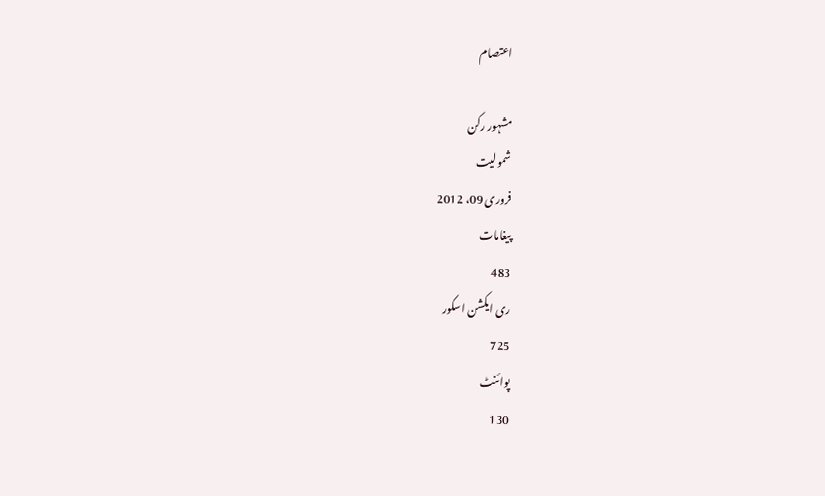اعتصام

مشہور رکن
شمولیت
فروری 09، 2012
پیغامات
483
ری ایکشن اسکور
725
پوائنٹ
130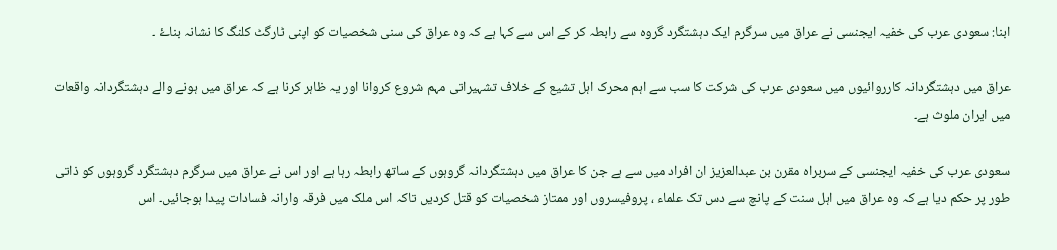ابنا: سعودی عرب کی خفیہ ایجنسی نے عراق میں سرگرم ایک دہشتگرد گروہ سے رابطہ کر کے اس سے کہا ہے کہ وہ عراق کی سنی شخصیات کو اپنی ٹارگٹ کلنگ کا نشانہ بناۓ ۔

عراق میں دہشتگردانہ کارروائیوں میں سعودی عرب کی شرکت کا سب سے اہم محرک اہل تشیع کے خلاف تشہیراتی مہم شروع کروانا اور یہ ظاہر کرنا ہے کہ عراق میں ہونے والے دہشتگردانہ واقعات میں ایران ملوث ہے۔

سعودی عرب کی خفیہ ایجنسی کے سربراہ مقرن بن عبدالعزیز ان افراد میں سے ہے جن کا عراق میں دہشتگردانہ گروہوں کے ساتھ رابطہ رہا ہے اور اس نے عراق میں سرگرم دہشتگرد گروہوں کو ذاتی طور پر حکم دیا ہے کہ وہ عراق میں اہل سنت کے پانچ سے دس تک علماء ، پروفیسروں اور ممتاز شخصیات کو قتل کردیں تاکہ اس ملک میں فرقہ وارانہ فسادات پیدا ہوجائيں۔ اس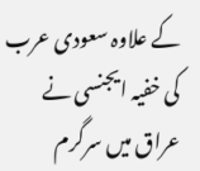کے علاوہ سعودی عرب کی خفیہ ایجنسی نے عراق میں سرگرم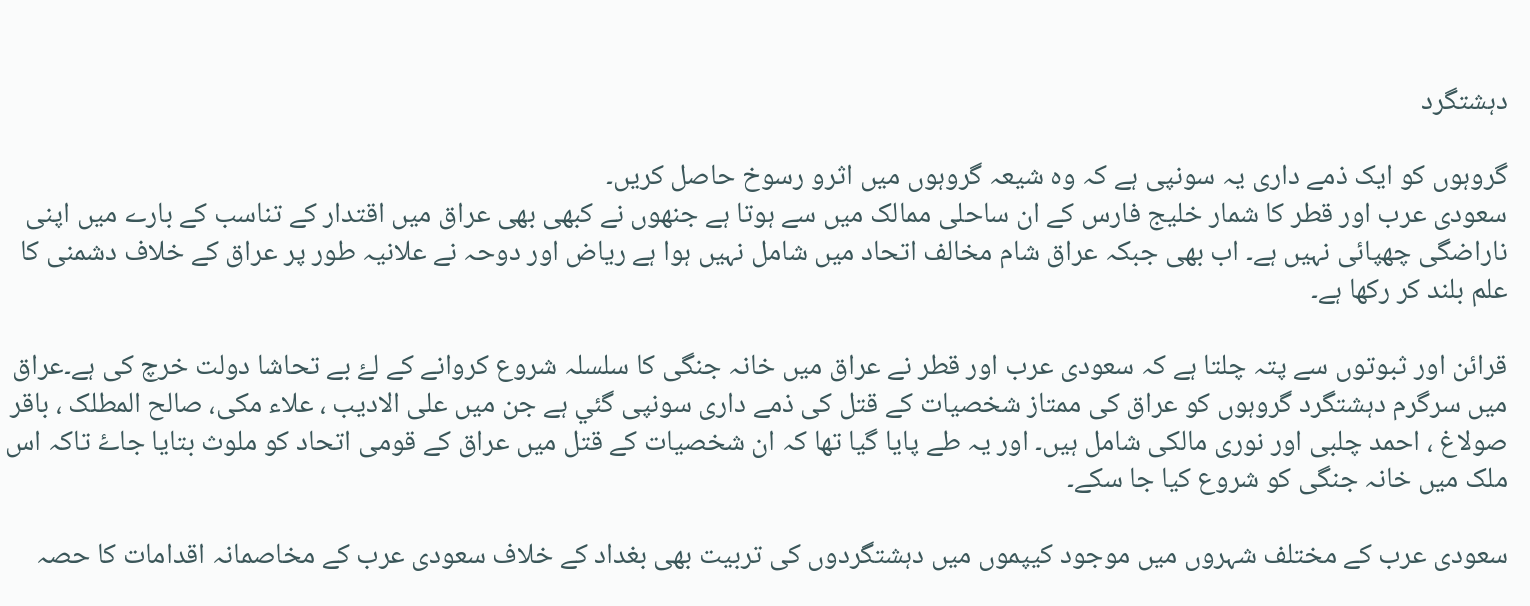دہشتگرد

گروہوں کو ایک ذمے داری یہ سونپی ہے کہ وہ شیعہ گروہوں میں اثرو رسوخ حاصل کریں۔
سعودی عرب اور قطر کا شمار خلیج فارس کے ان ساحلی ممالک میں سے ہوتا ہے جنھوں نے کبھی بھی عراق میں اقتدار کے تناسب کے بارے میں اپنی ناراضگی چھپائی نہیں ہے۔ اب بھی جبکہ عراق شام مخالف اتحاد میں شامل نہیں ہوا ہے ریاض اور دوحہ نے علانیہ طور پر عراق کے خلاف دشمنی کا علم بلند کر رکھا ہے۔

قرائن اور ثبوتوں سے پتہ چلتا ہے کہ سعودی عرب اور قطر نے عراق میں خانہ جنگی کا سلسلہ شروع کروانے کے لۓ بے تحاشا دولت خرچ کی ہے۔عراق میں سرگرم دہشتگرد گروہوں کو عراق کی ممتاز شخصیات کے قتل کی ذمے داری سونپی گئي ہے جن میں علی الادیب ، علاء مکی، صالح المطلک ، باقر صولاغ ، احمد چلبی اور نوری مالکی شامل ہیں۔ اور یہ طے پایا گيا تھا کہ ان شخصیات کے قتل میں عراق کے قومی اتحاد کو ملوث بتایا جاۓ تاکہ اس ملک میں خانہ جنگی کو شروع کیا جا سکے۔

سعودی عرب کے مختلف شہروں میں موجود کیپموں میں دہشتگردوں کی تربیت بھی بغداد کے خلاف سعودی عرب کے مخاصمانہ اقدامات کا حصہ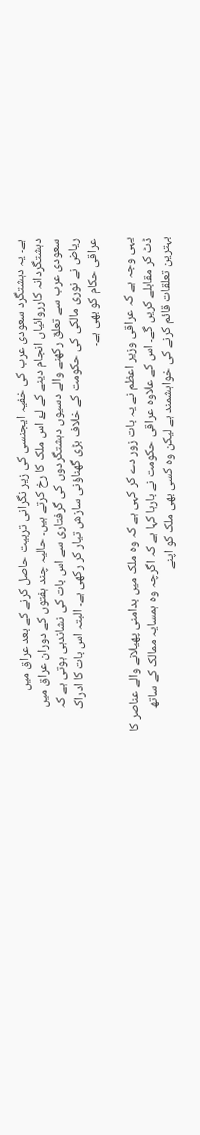ہے۔ یہ دہشتگرد سعودی عرب کی خفیہ ایجنسی کی زیر نگرانی تربیت حاصل کرنے کے بعد عراق میں دہشتگردانہ کارروائیاں انجام دینے کے لۓ اس ملک کا رخ کرتے ہیں۔ حالیہ چند ہفتوں کے دوران عراق میں سعودی عرب سے تعلق رکھنے والے دسیوں دہشتگردوں کی گرفتاری سے اس بات کی نشاندہی ہوتی ہے کہ ریاض نے نوری مالکی کی حکومت کے خلاف بڑی گھناؤنی سازش تیار کر رکھی ہے۔ البتہ اس بات کا ادراک عراقی حکام کو بھی ہے۔

یہی وجہ ہے کہ عراقی وزیر اعظم نے یہ بات زور دے کر کہی ہے کہ وہ ملک میں بدامنی پھیلانے والے عناصر کا ڈٹ کر مقابلے کریں گے۔ اس کے علاوہ عراقی حکومت نے بارہا کہا ہے کہ اگرچہ وہ ہمسایہ ممالک کے ساتھ بہترین تعلقات قائم کرنے کی خواہشمند ہے لیکن وہ کسی بھی ملک کو اپنے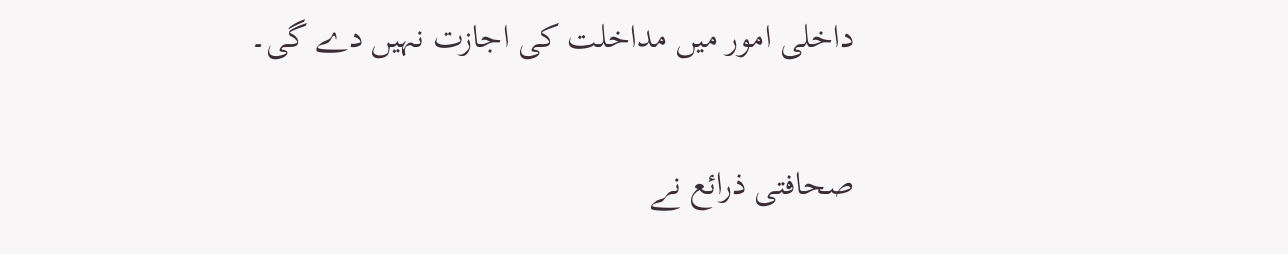داخلی امور میں مداخلت کی اجازت نہیں دے گی۔

صحافتی ذرائع نے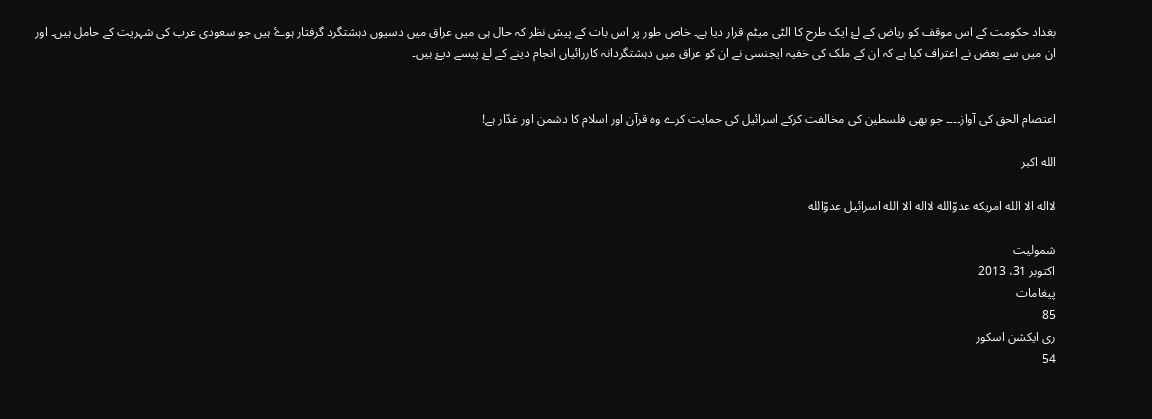بغداد حکومت کے اس موقف کو ریاض کے لۓ ایک طرح کا الٹی میٹم قرار دیا ہے۔ خاص طور پر اس بات کے پیش نظر کہ حال ہی میں عراق میں دسیوں دہشتگرد گرفتار ہوۓ ہیں جو سعودی عرب کی شہریت کے حامل ہیں۔ اور ان میں سے بعض نے اعتراف کیا ہے کہ ان کے ملک کی خفیہ ایجنسی نے ان کو عراق میں دہشتگردانہ کاررائیاں انجام دینے کے لۓ پیسے دیۓ ہیں۔


اعتصام الحق کی آواز۔۔۔۔ جو بهی فلسطين کی مخالفت کرکے اسرائيل کی حمايت کرے وه قرآن اور اسلام کا دشمن اور غدّار ہے!

الله اکبر

لااله الا الله امريکه عدوّالله لااله الا الله اسرائيل عدوّالله

شمولیت
اکتوبر 31، 2013
پیغامات
85
ری ایکشن اسکور
54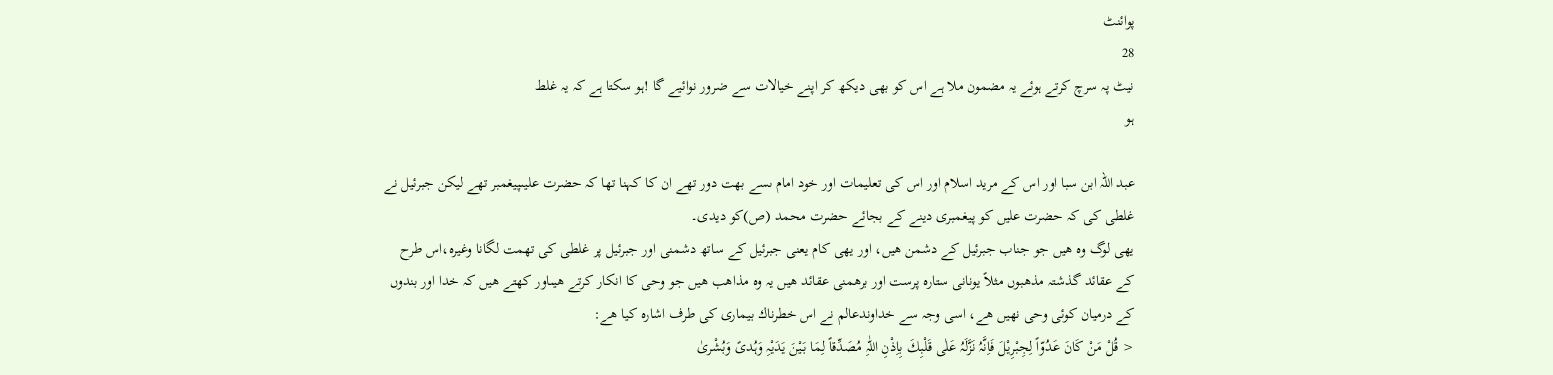پوائنٹ
28
نیٹ پہ سرچ کرتے ہوئے یہ مضمون ملا ہے اس کو بھی دیکھ کر اپنے خیالات سے ضرور نوائیے گا !ہو سکتا ہے کہ یہ غلط
ہو

عبد اللہ ابن سبا اور اس كے مرید اسلام اور اس كی تعلیمات اور خود امام ںسے بھت دور تھے ان كا كہنا تھا كہ حضرت علیںپیغمبر تھے لیكن جبرئیل نے غلطی كی كہ حضرت علیں كو پیغمبری دینے كے بجائے حضرت محمد (ص)كو دیدی۔
یھی لوگ وہ ھیں جو جناب جبرئیل كے دشمن ھیں، اور یھی كام یعنی جبرئیل كے ساتھ دشمنی اور جبرئیل پر غلطی كی تھمت لگانا وغیرہ،اس طرح كے عقائد گذشتہ مذھبوں مثلاً یونانی ستارہ پرست اور برھمنی عقائد ھیں یہ وہ مذاھب ھیں جو وحی كا انكار كرتے ھیںاور كھتے ھیں كہ خدا اور بندوں كے درمیان كوئی وحی نھیں ھے، اسی وجہ سے خداوندعالم نے اس خطرناك بیماری كی طرف اشارہ كیا ھے:
< قُلْ مَنْ كَانَ عَدُوّاً لِجِبْرِیْلَ فَاِنَّہُ نَزَّلَہُ عَلٰی قَلْبِكَ بِاِذْنِ اللّٰہِ مُصَدِّقاً لِمَا بَیْنَ یَدَیْہِ وَہُدیً وَبُشْریٰ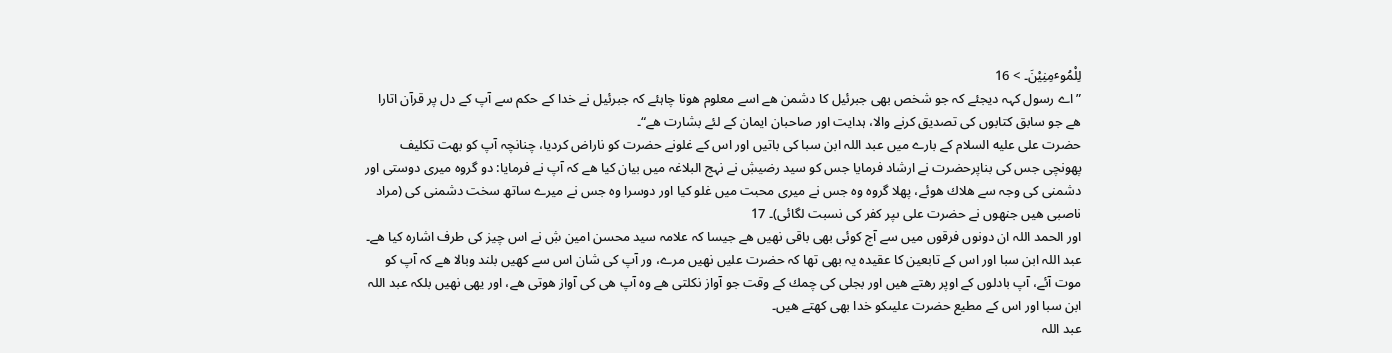لِلْمُوٴمِنِیْنَ۔ > 16
”اے رسول كہہ دیجئے كہ جو شخص بھی جبرئیل كا دشمن ھے اسے معلوم هونا چاہئے كہ جبرئیل نے خدا كے حكم سے آپ كے دل پر قرآن اتارا ھے جو سابق كتابوں كی تصدیق كرنے والا، ہدایت اور صاحبان ایمان كے لئے بشارت ھے“۔
حضرت علی علیه السلام كے بارے میں عبد اللہ ابن سبا كی باتیں اور اس كے غلونے حضرت كو ناراض كردیا، چنانچہ آپ كو بھت تكلیف پهونچی جس كی بناپرحضرت نے ارشاد فرمایا جس كو سید رضیۺ نے نہج البلاغہ میں بیان كیا ھے كہ آپ نے فرمایا: دو گروہ میری دوستی اور دشمنی كی وجہ سے ھلاك هوئے، پھلا گروہ وہ جس نے میری محبت میں غلو كیا اور دوسرا وہ جس نے میرے ساتھ سخت دشمنی كی (مراد ناصبی ھیں جنھوں نے حضرت علی ںپر كفر كی نسبت لگائی)۔ 17
اور الحمد اللہ ان دونوں فرقوں میں سے آج كوئی بھی باقی نھیں ھے جیسا كہ علامہ سید محسن امین ۺ نے اس چیز كی طرف اشارہ كیا ھے۔
عبد اللہ ابن سبا اور اس كے تابعین كا عقیدہ یہ بھی تھا كہ حضرت علیں نھیں مرے، ور آپ كی شان اس سے كھیں بلند وبالا ھے كہ آپ كو موت آئے، آپ بادلوں كے اوپر رھتے ھیں اور بجلی كی چمك كے وقت جو آواز نكلتی ھے وہ آپ ھی كی آواز هوتی ھے، اور یھی نھیں بلكہ عبد اللہ ابن سبا اور اس كے مطیع حضرت علیںكو خدا بھی كھتے ھیں۔
عبد اللہ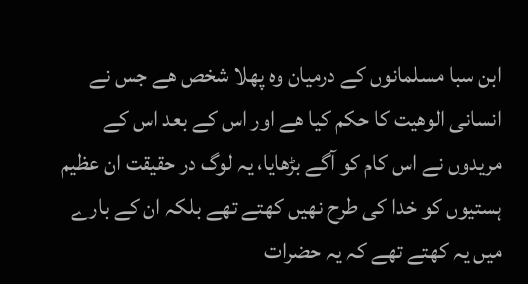ابن سبا مسلمانوں كے درمیان وہ پھلا شخص ھے جس نے انسانی الوھیت كا حكم كیا ھے اور اس كے بعد اس كے مریدوں نے اس كام كو آگے بڑھایا، یہ لوگ در حقیقت ان عظیم ہستیوں كو خدا كی طرح نھیں كھتے تھے بلكہ ان كے بارے میں یہ كھتے تھے كہ یہ حضرات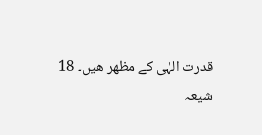قدرت الہٰی كے مظھر ھیں۔ 18
شیعہ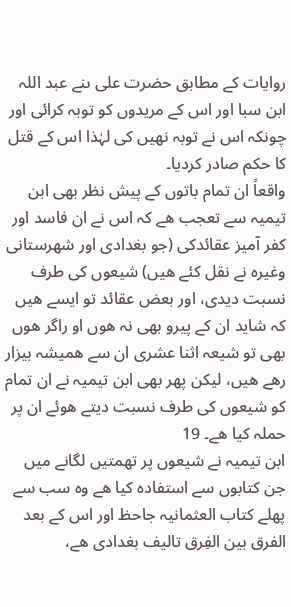روایات كے مطابق حضرت علی ںنے عبد اللہ ابن سبا اور اس كے مریدوں كو توبہ كرائی اور چونكہ اس نے توبہ نھیں كی لہٰذا اس كے قتل كا حكم صادر كردیا۔
واقعاً ان تمام باتوں كے پیش نظر بھی ابن تیمیہ سے تعجب ھے كہ اس نے ان فاسد اور كفر آمیز عقائدكی (جو بغدادی اور شھرستانی وغیرہ نے نقل كئے ھیں) شیعوں كی طرف نسبت دیدی، اور بعض عقائد تو ایسے ھیں كہ شاید ان كے پیرو بھی نہ هوں او راگر هوں بھی تو شیعہ اثنا عشری ان سے ھمیشہ بیزار رھے ھیں، لیكن پھر بھی ابن تیمیہ نے ان تمام كو شیعوں كی طرف نسبت دیتے هوئے ان پر حملہ كیا ھے۔ 19
ابن تیمیہ نے شیعوں پر تھمتیں لگانے میں جن كتابوں سے استفادہ كیا ھے وہ سب سے پھلے كتاب العثمانیہ جاحظ اور اس كے بعد الفرق بین الفِرق تالیف بغدادی ھے،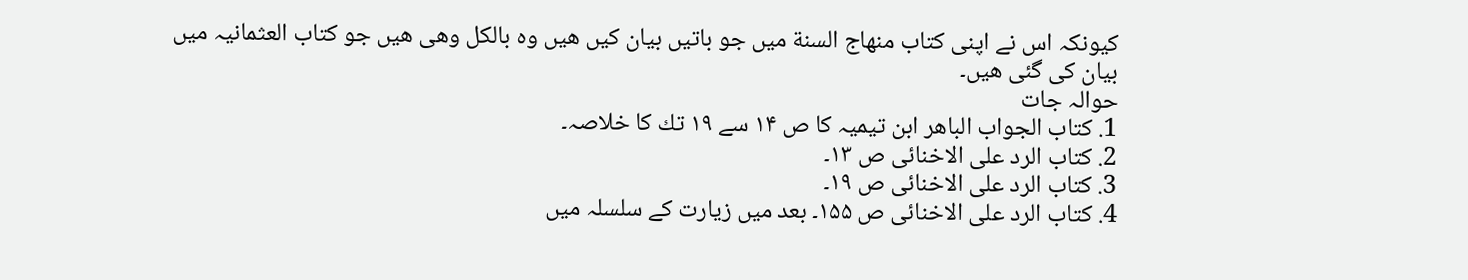كیونكہ اس نے اپنی كتاب منھاج السنة میں جو باتیں بیان كیں ھیں وہ بالكل وھی ھیں جو كتاب العثمانیہ میں بیان كی گئی ھیں۔
حوالہ جات
1. كتاب الجواب الباھر ابن تیمیہ كا ص ۱۴ سے ۱۹ تك كا خلاصہ۔
2. كتاب الرد علی الاخنائی ص ۱۳۔
3. كتاب الرد علی الاخنائی ص ۱۹۔
4. كتاب الرد علی الاخنائی ص ۱۵۵۔ بعد میں زیارت كے سلسلہ میں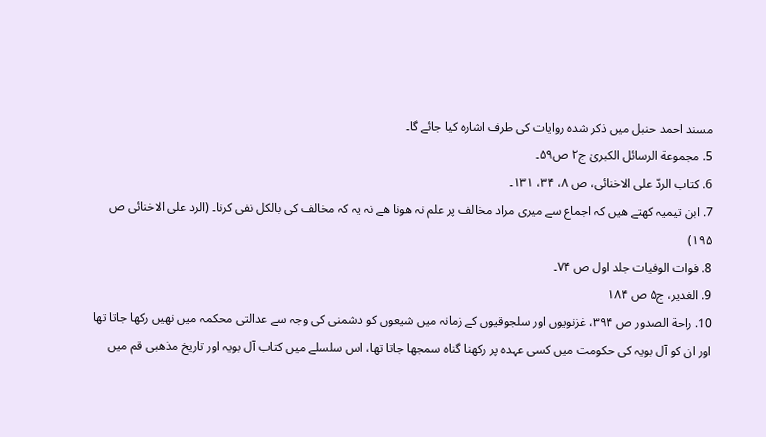مسند احمد حنبل میں ذكر شدہ روایات كی طرف اشارہ كیا جائے گا۔
5. مجموعة الرسائل الكبریٰ ج۲ ص۵۹۔
6. كتاب الردّ علی الاخنائی، ص ۸، ۳۴، ۱۳۱۔
7. ابن تیمیہ كھتے ھیں كہ اجماع سے میری مراد مخالف پر علم نہ هونا ھے نہ یہ كہ مخالف كی بالكل نفی كرنا۔ (الرد علی الاخنائی ص ۱۹۵)
8. فوات الوفیات جلد اول ص ۷۴۔
9. الغدیر، ج۵ ص ۱۸۴
10. راحة الصدور ص ۳۹۴، غزنویوں اور سلجوقیوں كے زمانہ میں شیعوں كو دشمنی كی وجہ سے عدالتی محكمہ میں نھیں ركھا جاتا تھا اور ان كو آل بویہ كی حكومت میں كسی عہدہ پر ركھنا گناہ سمجھا جاتا تھا، اس سلسلے میں كتاب آل بویہ اور تاریخ مذھبی قم میں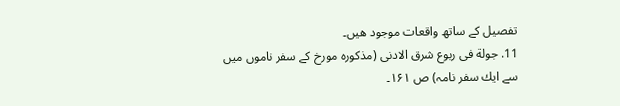تفصیل كے ساتھ واقعات موجود ھیں۔
11. جولة فی ربوع شرق الادنی (مذكورہ مورخ كے سفر ناموں میں سے ایك سفر نامہ) ص ۱۶۱۔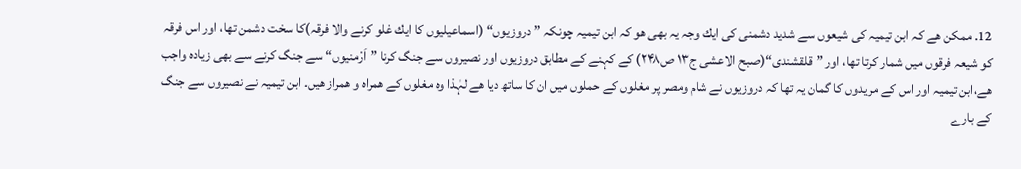12. ممكن ھے كہ ابن تیمیہ كی شیعوں سے شدید دشمنی كی ایك وجہ یہ بھی هو كہ ابن تیمیہ چونكہ ”دروزیوں“ (اسماعیلیوں كا ایك غلو كرنے والا فرقہ)كا سخت دشمن تھا، اور اس فرقہ كو شیعہ فرقوں میں شمار كرتا تھا، اور ”قلقشندی“(صبح الاعشی ج۱۳ ص۲۴۸) كے كہنے كے مطابق دروزیوں اور نصیروں سے جنگ كرنا ”اَرْمنیوں“ سے جنگ كرنے سے بھی زیادہ واجب ھے،ابن تیمیہ اور اس كے مریدوں كا گمان یہ تھا كہ دروزیوں نے شام ومصر پر مغلوں كے حملوں میں ان كا ساتھ دیا ھے لہٰذا وہ مغلوں كے ھمراہ و ھمراز ھیں۔ ابن تیمیہ نے نصیروں سے جنگ كے بارے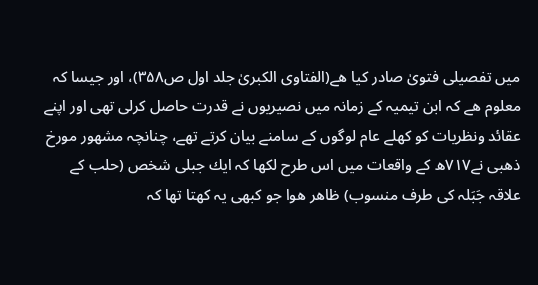میں تفصیلی فتویٰ صادر كیا ھے(الفتاوی الكبریٰ جلد اول ص۳۵۸)، اور جیسا كہ معلوم ھے كہ ابن تیمیہ كے زمانہ میں نصیریوں نے قدرت حاصل كرلی تھی اور اپنے عقائد ونظریات كو كھلے عام لوگوں كے سامنے بیان كرتے تھے، چنانچہ مشهور مورخ ذھبی نے۷۱۷ھ كے واقعات میں اس طرح لكھا كہ ایك جبلی شخص (حلب كے علاقہ جَبَلہ كی طرف منسوب) ظاھر هوا جو كبھی یہ كھتا تھا كہ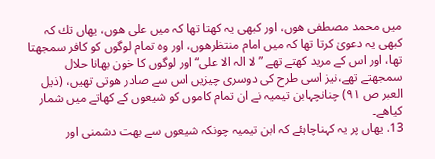میں محمد مصطفی هوں، اور كبھی یہ كھتا تھا كہ میں علی هوں، یھاں تك كہ كبھی یہ دعویٰ كرتا تھا كہ میں امام منتظرهوں، اور وہ تمام لوگوں كو كافر سمجھتا تھا، اور اس كے مرید كھتے تھے ”لا الہ الا علی“ اور لوگوں كا خون بھانا حلال سمجھتے تھے،نیز اسی طرح كی دوسری چیزیں اس سے صادر هوتی تھیں، (ذیل العبر ص ۹۱) چنانچہابن تیمیہ نے ان تمام كاموں كو شیعوں كے كھاتے میں شمار كیاھے۔
13. یھاں پر یہ كہناچاہئے كہ ابن تیمیہ چونكہ شیعوں سے بھت دشمنی اور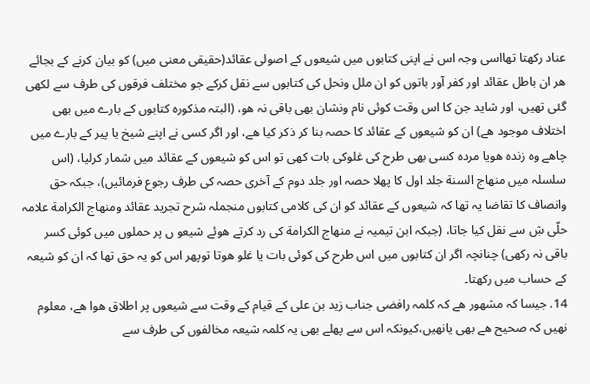عناد ركھتا تھااسی وجہ اس نے اپنی كتابوں میں شیعوں كے اصولی عقائد(حقیقی معنی میں) كو بیان كرنے كے بجائے ھر ان باطل عقائد اور كفر آور باتوں كو ان ملل ونحل كی كتابوں سے نقل كركے جو مختلف فرقوں كی طرف سے لكھی گئی تھیں، اور شاید جن كا اس وقت كوئی نام ونشان بھی باقی نہ هو، (البتہ مذكورہ كتابوں كے بارے میں بھی اختلاف موجود ھے) ان كو شیعوں كے عقائد كا حصہ بنا كر ذكر كیا ھے، اور اگر كسی نے اپنے شیخ یا پیر كے بارے میں چاھے وہ زندہ هویا مردہ كسی بھی طرح كی غلوكی بات كھی تو اس كو شیعوں كے عقائد میں شمار كرلیا، (اس سلسلہ میں منھاج السنة جلد اول كا پھلا حصہ اور جلد دوم كے آخری حصہ كی طرف رجوع فرمائیں)، جبكہ حق وانصاف كا تقاضا یہ تھا كہ شیعوں كے عقائد كو ان كی كلامی كتابوں منجملہ شرح تجرید عقائد ومنھاج الكرامة علامہ حلّی ۺ سے نقل كیا جاتا، (جبكہ ابن تیمیہ نے منھاج الكرامة كی رد كرتے هوئے شیعو ں پر حملوں میں كوئی كسر باقی نہ ركھی) چنانچہ اگر ان كتابوں میں اس طرح كی كوئی بات یا غلو هوتا توپھر اس كو یہ حق تھا كہ ان كو شیعہ كے حساب میں ركھتا۔
14. جیسا كہ مشهور ھے كہ كلمہ رافضی جناب زید بن علی كے قیام كے وقت سے شیعوں پر اطلاق هوا ھے، معلوم نھیں كہ صحیح ھے بھی یانھیں،كیونكہ اس سے پھلے بھی یہ كلمہ شیعہ مخالفوں كی طرف سے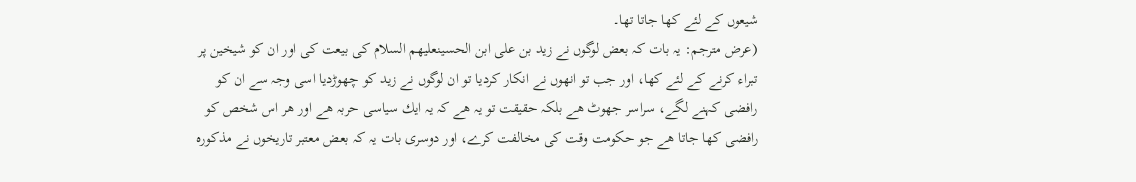شیعوں كے لئے كھا جاتا تھا۔
(عرض مترجم: یہ بات كہ بعض لوگوں نے زید بن علی ابن الحسینعلیهم السلام كی بیعت كی اور ان كو شیخین پر تبراء كرنے كے لئے كھا، اور جب تو انھوں نے انكار كردیا تو ان لوگوں نے زید كو چھوڑدیا اسی وجہ سے ان كو رافضی كہنے لگے، سراسر جھوٹ ھے بلكہ حقیقت تو یہ ھے كہ یہ ایك سیاسی حربہ ھے اور ھر اس شخص كو رافضی كھا جاتا ھے جو حكومت وقت كی مخالفت كرے، اور دوسری بات یہ كہ بعض معتبر تاریخوں نے مذكورہ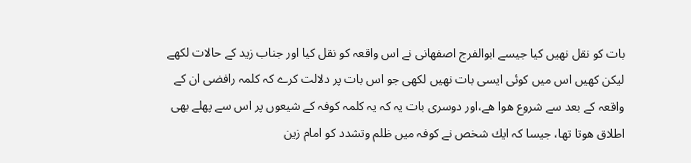بات كو نقل نھیں كیا جیسے ابوالفرج اصفھانی نے اس واقعہ كو نقل كیا اور جناب زید كے حالات لكھے لیكن كھیں اس میں كوئی ایسی بات نھیں لكھی جو اس بات پر دلالت كرے كہ كلمہ رافضی ان كے واقعہ كے بعد سے شروع هوا ھے،اور دوسری بات یہ كہ یہ كلمہ كوفہ كے شیعوں پر اس سے پھلے بھی اطلاق هوتا تھا، جیسا كہ ایك شخص نے كوفہ میں ظلم وتشدد كو امام زین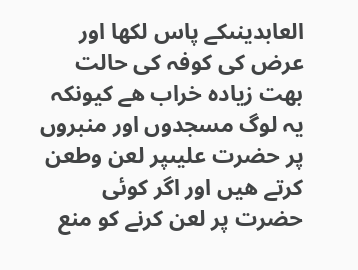العابدینںكے پاس لكھا اور عرض كی كوفہ كی حالت بھت زیادہ خراب ھے كیونكہ یہ لوگ مسجدوں اور منبروں پر حضرت علیںپر لعن وطعن كرتے ھیں اور اگر كوئی حضرت پر لعن كرنے كو منع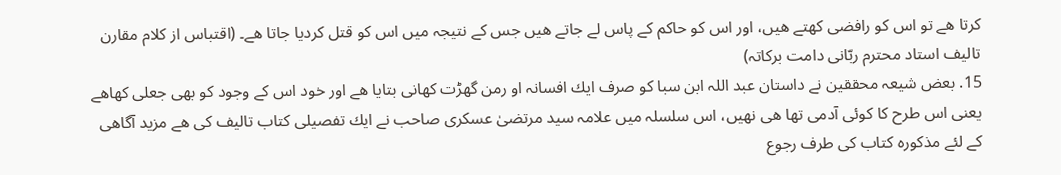كرتا ھے تو اس كو رافضی كھتے ھیں، اور اس كو حاكم كے پاس لے جاتے ھیں جس كے نتیجہ میں اس كو قتل كردیا جاتا ھے۔ (اقتباس از كلام مقارن تالیف استاد محترم ربّانی دامت بركاتہ)
15. بعض شیعہ محققین نے داستان عبد اللہ ابن سبا كو صرف ایك افسانہ او رمن گھڑت كھانی بتایا ھے اور خود اس كے وجود كو بھی جعلی كھاھے یعنی اس طرح كا كوئی آدمی تھا ھی نھیں، اس سلسلہ میں علامہ سید مرتضیٰ عسكری صاحب نے ایك تفصیلی كتاب تالیف كی ھے مزید آگاھی كے لئے مذكورہ كتاب كی طرف رجوع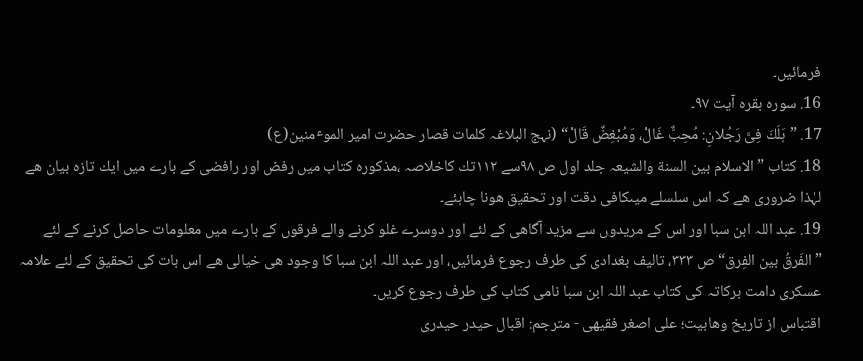فرمائیں۔
16. سورہ بقرہ آیت ۹۷۔
17. ”ہَلَكَ فِیَّ رَجُلانِ: مُحِبٌّ غَالْ، وَمُبْغِضٌ قَالْ“ (نہج البلاغہ كلمات قصار حضرت امیر الموٴمنین(ع)
18. كتاب ”الاسلام بین السنة والشیعہ جلد اول ص ۹۸سے ۱۱۲تك كاخلاصہ ،مذكورہ كتاب میں رفض اور رافضی كے بارے میں ایك تازہ بیان ھے لہٰذا ضروری ھے كہ اس سلسلے میںكافی دقت اور تحقیق هونا چاہئے۔
19. عبد اللہ ابن سبا اور اس كے مریدوں سے مزید آگاھی كے لئے اور دوسرے غلو كرنے والے فرقوں كے بارے میں معلومات حاصل كرنے كے لئے ”الفَرقُ بین الفِرق“ ص ۳۳۳، تالیف بغدادی كی طرف رجوع فرمائیں، اور عبد اللہ ابن سبا كا وجود ھی خیالی ھے اس بات كی تحقیق كے لئے علامہ عسكری دامت بركاتہ كی كتاب عبد اللہ ابن سبا نامی كتاب كی طرف رجوع كریں۔
اقتباس از تاریخ وھابیت؛ علی اصغر فقیھی - مترجم: اقبال حیدر حیدری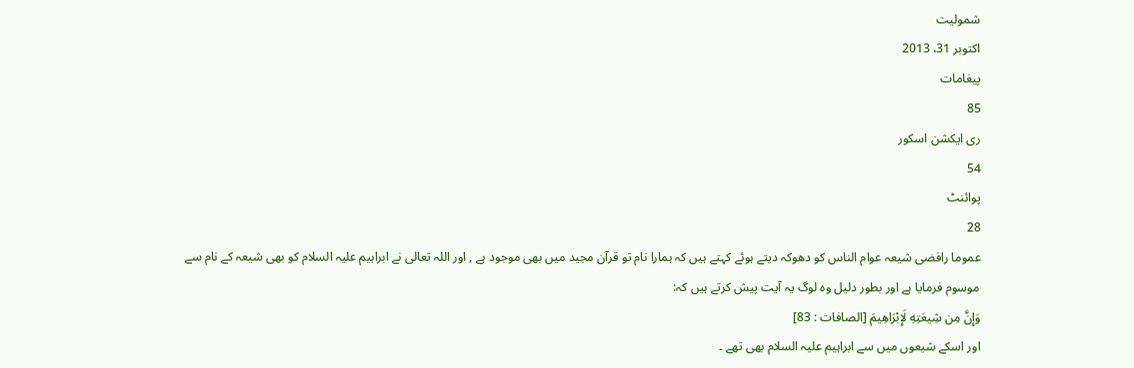شمولیت
اکتوبر 31، 2013
پیغامات
85
ری ایکشن اسکور
54
پوائنٹ
28
عموما رافضی شیعہ عوام الناس کو دھوکہ دیتے ہوئے کہتے ہیں کہ ہمارا نام تو قرآن مجید میں بھی موجود ہے , اور اللہ تعالى نے ابراہیم علیہ السلام کو بھی شیعہ کے نام سے موسوم فرمایا ہے اور بطور دلیل وہ لوگ یہ آیت پیش کرتے ہیں کہ:
وَإِنَّ مِن شِيعَتِهِ لَإِبْرَاهِيمَ [الصافات : 83]
اور اسکے شیعوں میں سے ابراہیم علیہ السلام بھی تھے ۔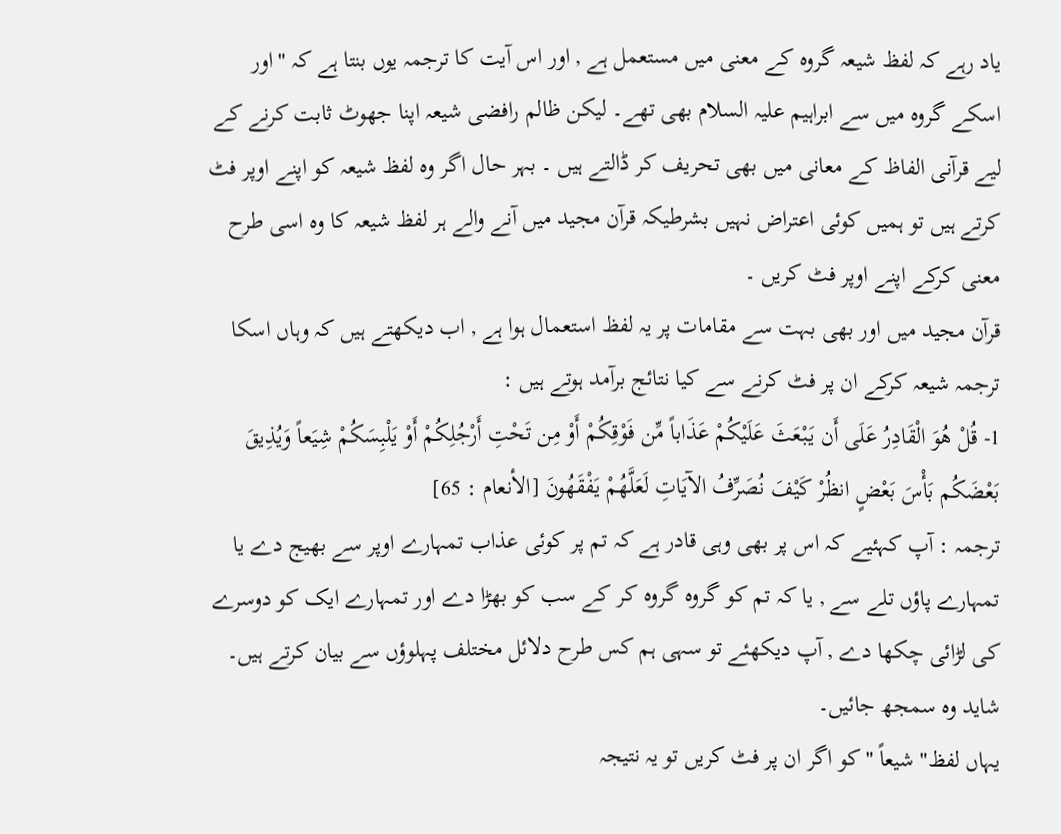یاد رہے کہ لفظ شیعہ گروہ کے معنى میں مستعمل ہے , اور اس آیت کا ترجمہ یوں بنتا ہے کہ "اور اسکے گروہ میں سے ابراہیم علیہ السلام بھی تھے۔ لیکن ظالم رافضی شیعہ اپنا جھوٹ ثابت کرنے کے لیے قرآنی الفاظ کے معانی میں بھی تحریف کر ڈالتے ہیں ۔ بہر حال اگر وہ لفظ شیعہ کو اپنے اوپر فٹ کرتے ہیں تو ہمیں کوئی اعتراض نہیں بشرطیکہ قرآن مجید میں آنے والے ہر لفظ شیعہ کا وہ اسی طرح معنى کرکے اپنے اوپر فٹ کریں ۔
قرآن مجید میں اور بھی بہت سے مقامات پر یہ لفظ استعمال ہوا ہے , اب دیکھتے ہیں کہ وہاں اسکا ترجمہ شیعہ کرکے ان پر فٹ کرنے سے کیا نتائج برآمد ہوتے ہیں :
1- قُلْ هُوَ الْقَادِرُ عَلَى أَن يَبْعَثَ عَلَيْكُمْ عَذَاباً مِّن فَوْقِكُمْ أَوْ مِن تَحْتِ أَرْجُلِكُمْ أَوْ يَلْبِسَكُمْ شِيَعاً وَيُذِيقَ بَعْضَكُم بَأْسَ بَعْضٍ انظُرْ كَيْفَ نُصَرِّفُ الآيَاتِ لَعَلَّهُمْ يَفْقَهُونَ [الأنعام : 65]
ترجمہ : آپ کہئیے کہ اس پر بھی وہی قادر ہے کہ تم پر کوئی عذاب تمہارے اوپر سے بھیج دے یا تمہارے پاؤں تلے سے , یا کہ تم کو گروہ گروہ کر کے سب کو بھڑا دے اور تمہارے ایک کو دوسرے کی لڑائی چکھا دے , آپ دیکھئے تو سہی ہم کس طرح دلائل مختلف پہلوؤں سے بیان کرتے ہیں۔ شاید وہ سمجھ جائیں۔
یہاں لفظ" شیعاً "کو اگر ان پر فٹ کریں تو یہ نتیجہ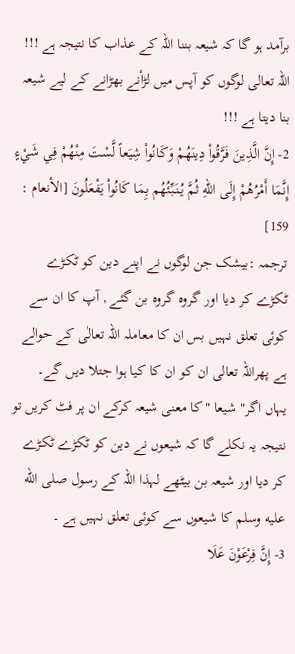برآمد ہو گا کہ شیعہ بننا اللہ کے عذاب کا نتیجہ ہے !!!
اللہ تعالى لوگوں کو آپس میں لڑأنے بھڑانے کے لیے شیعہ بنا دیتا ہے !!!
2- إِنَّ الَّذِينَ فَرَّقُواْ دِينَهُمْ وَكَانُواْ شِيَعاً لَّسْتَ مِنْهُمْ فِي شَيْءٍ إِنَّمَا أَمْرُهُمْ إِلَى اللّهِ ثُمَّ يُنَبِّئُهُم بِمَا كَانُواْ يَفْعَلُونَ [الأنعام : 159]
ترجمہ :بیشک جن لوگوں نے اپنے دین کو ٹکڑے ٹکڑے کر دیا اور گروہ گروہ بن گئے , آپ کا ان سے کوئی تعلق نہیں بس ان کا معاملہ اللہ تعالٰی کے حوالے ہے پھراللہ تعالى ان کو ان کا کیا ہوا جتلا دیں گے۔
یہاں اگر" شیعا "کا معنى شیعہ کرکے ان پر فٹ کریں تو نتیجہ یہ نکلے گا کہ شیعوں نے دین کو ٹکڑے ٹکڑے کر دیا اور شیعہ بن بیٹھے لہذا اللہ کے رسول صلى الله عليه وسلم کا شیعوں سے کوئی تعلق نہیں ہے ۔
3- إِنَّ فِرْعَوْنَ عَلَا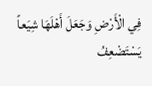فِي الْأَرْضِ وَجَعَلَ أَهْلَهَا شِيَعاً يَسْتَضْعِفُ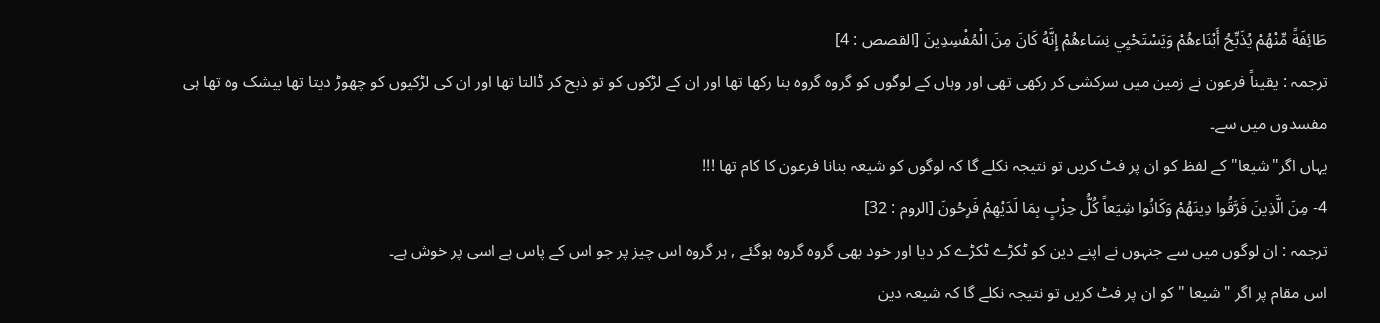طَائِفَةً مِّنْهُمْ يُذَبِّحُ أَبْنَاءهُمْ وَيَسْتَحْيِي نِسَاءهُمْ إِنَّهُ كَانَ مِنَ الْمُفْسِدِينَ [القصص : 4]
ترجمہ : یقیناً فرعون نے زمین میں سرکشی کر رکھی تھی اور وہاں کے لوگوں کو گروہ گروہ بنا رکھا تھا اور ان کے لڑکوں کو تو ذبح کر ڈالتا تھا اور ان کی لڑکیوں کو چھوڑ دیتا تھا بیشک وہ تھا ہی مفسدوں میں سے۔
یہاں اگر"شیعا"کے لفظ کو ان پر فٹ کریں تو نتیجہ نکلے گا کہ لوگوں کو شیعہ بنانا فرعون کا کام تھا !!!
4- مِنَ الَّذِينَ فَرَّقُوا دِينَهُمْ وَكَانُوا شِيَعاً كُلُّ حِزْبٍ بِمَا لَدَيْهِمْ فَرِحُونَ [الروم : 32]
ترجمہ : ان لوگوں میں سے جنہوں نے اپنے دین کو ٹکڑے ٹکڑے کر دیا اور خود بھی گروہ گروہ ہوگئے , ہر گروہ اس چیز پر جو اس کے پاس ہے اسی پر خوش ہے۔
اس مقام پر اگر "شیعا "کو ان پر فٹ کریں تو نتیجہ نکلے گا کہ شیعہ دین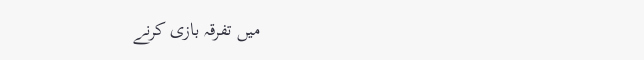میں تفرقہ بازی کرنے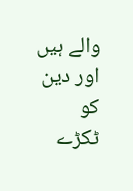والے ہیں اور دین کو ٹکڑے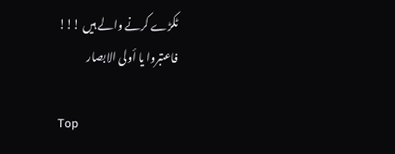ٹکڑے کرنے والے ہیں !!!
فاعتبروا یا أولی الابصار

Top